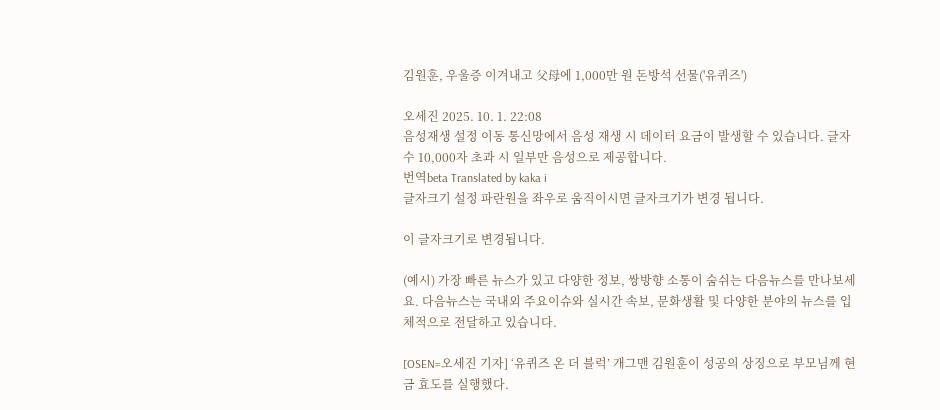김원훈, 우울증 이겨내고 父母에 1,000만 원 돈방석 선물('유퀴즈')

오세진 2025. 10. 1. 22:08
음성재생 설정 이동 통신망에서 음성 재생 시 데이터 요금이 발생할 수 있습니다. 글자 수 10,000자 초과 시 일부만 음성으로 제공합니다.
번역beta Translated by kaka i
글자크기 설정 파란원을 좌우로 움직이시면 글자크기가 변경 됩니다.

이 글자크기로 변경됩니다.

(예시) 가장 빠른 뉴스가 있고 다양한 정보, 쌍방향 소통이 숨쉬는 다음뉴스를 만나보세요. 다음뉴스는 국내외 주요이슈와 실시간 속보, 문화생활 및 다양한 분야의 뉴스를 입체적으로 전달하고 있습니다.

[OSEN=오세진 기자] ‘유퀴즈 온 더 블럭’ 개그맨 김원훈이 성공의 상징으로 부모님께 현금 효도를 실행했다.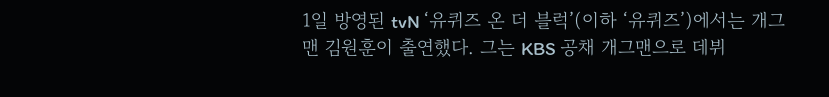1일 방영된 tvN ‘유퀴즈 온 더 블럭’(이하 ‘유퀴즈’)에서는 개그맨 김원훈이 출연했다. 그는 KBS 공채 개그맨으로 데뷔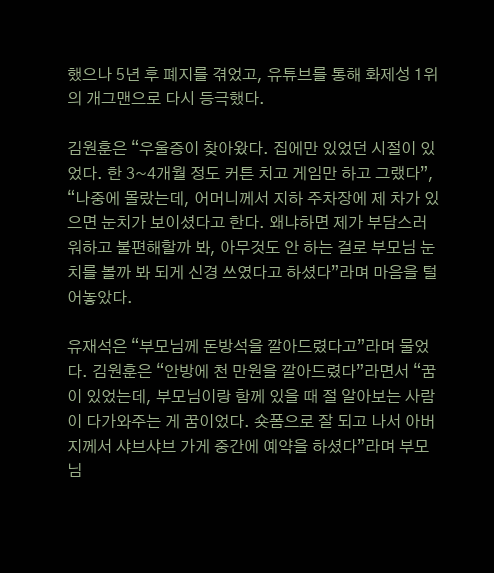했으나 5년 후 폐지를 겪었고, 유튜브를 통해 화제성 1위의 개그맨으로 다시 등극했다.

김원훈은 “우울증이 찾아왔다. 집에만 있었던 시절이 있었다. 한 3~4개월 정도 커튼 치고 게임만 하고 그랬다”, “나중에 몰랐는데, 어머니께서 지하 주차장에 제 차가 있으면 눈치가 보이셨다고 한다. 왜냐하면 제가 부담스러워하고 불편해할까 봐, 아무것도 안 하는 걸로 부모님 눈치를 볼까 봐 되게 신경 쓰였다고 하셨다”라며 마음을 털어놓았다.

유재석은 “부모님께 돈방석을 깔아드렸다고”라며 물었다. 김원훈은 “안방에 천 만원을 깔아드렸다”라면서 “꿈이 있었는데, 부모님이랑 함께 있을 때 절 알아보는 사람이 다가와주는 게 꿈이었다. 숏폼으로 잘 되고 나서 아버지께서 샤브샤브 가게 중간에 예약을 하셨다”라며 부모님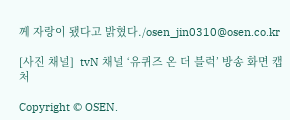께 자랑이 됐다고 밝혔다./osen_jin0310@osen.co.kr

[사진 채널]  tvN 채널 ‘유퀴즈 온 더 블럭’ 방송 화면 캡처

Copyright © OSEN.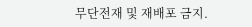무단전재 및 재배포 금지.